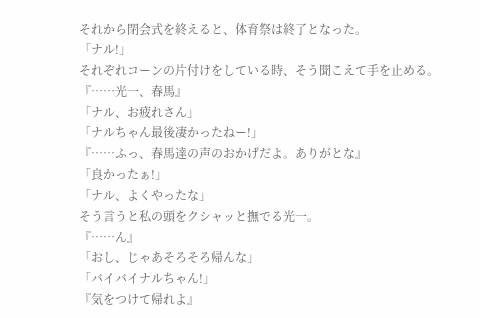それから閉会式を終えると、体育祭は終了となった。
「ナル!」
それぞれコーンの片付けをしている時、そう聞こえて手を止める。
『……光一、春馬』
「ナル、お疲れさん」
「ナルちゃん最後凄かったねー!」
『……ふっ、春馬達の声のおかげだよ。ありがとな』
「良かったぁ!」
「ナル、よくやったな」
そう言うと私の頭をクシャッと撫でる光一。
『……ん』
「おし、じゃあそろそろ帰んな」
「バイバイナルちゃん!」
『気をつけて帰れよ』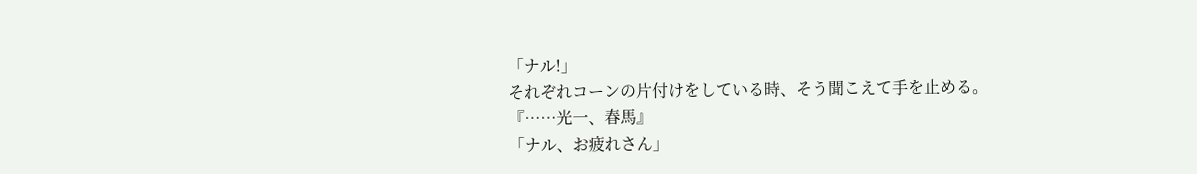「ナル!」
それぞれコーンの片付けをしている時、そう聞こえて手を止める。
『……光一、春馬』
「ナル、お疲れさん」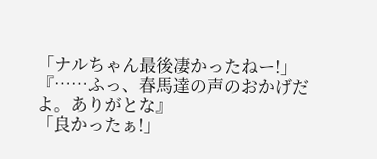「ナルちゃん最後凄かったねー!」
『……ふっ、春馬達の声のおかげだよ。ありがとな』
「良かったぁ!」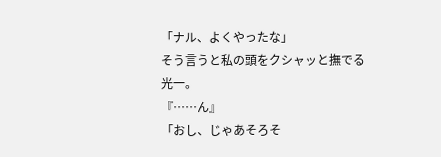「ナル、よくやったな」
そう言うと私の頭をクシャッと撫でる光一。
『……ん』
「おし、じゃあそろそ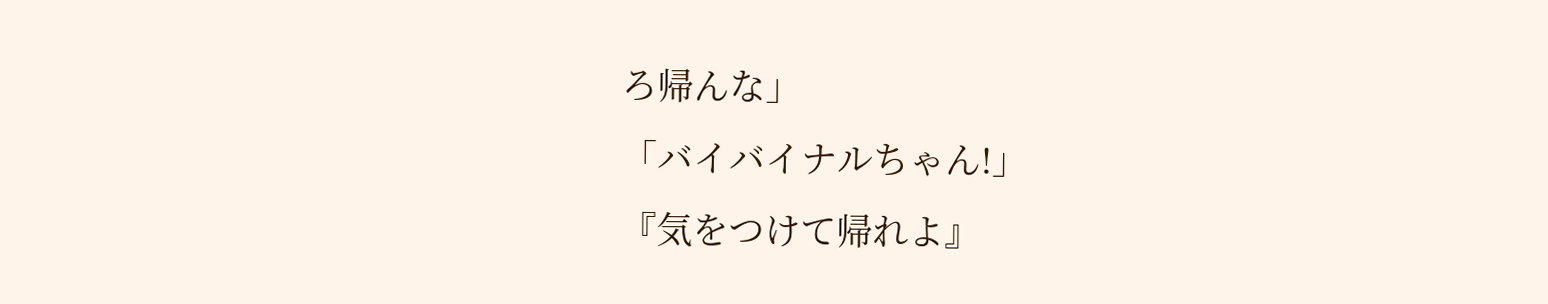ろ帰んな」
「バイバイナルちゃん!」
『気をつけて帰れよ』